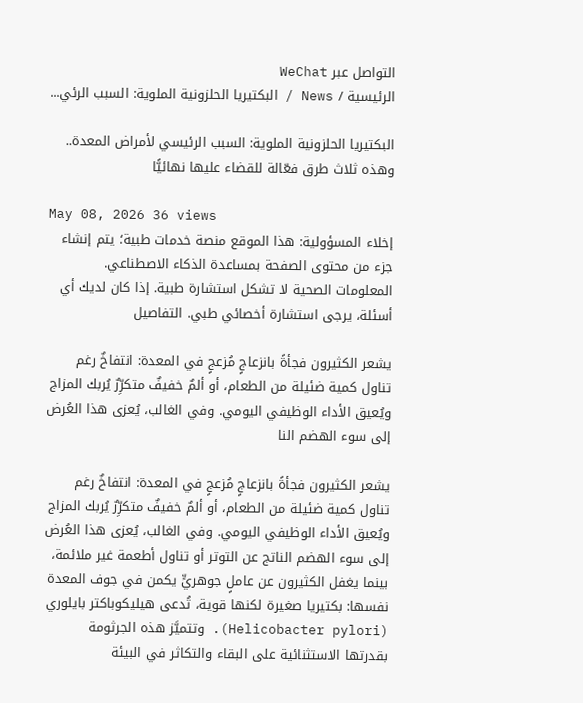التواصل عبر WeChat
الرئيسية / News / البكتيريا الحلزونية الملوية: السبب الرئي...

البكتيريا الحلزونية الملوية: السبب الرئيسي لأمراض المعدة.. وهذه ثلاث طرق فعّالة للقضاء عليها نهائيًّا

May 08, 2026 36 views
إخلاء المسؤولية: هذا الموقع منصة خدمات طبية؛ يتم إنشاء جزء من محتوى الصفحة بمساعدة الذكاء الاصطناعي. المعلومات الصحية لا تشكل استشارة طبية. إذا كان لديك أي أسئلة، يرجى استشارة أخصائي طبي. التفاصيل

يشعر الكثيرون فجأةً بانزعاجٍ مُزعجٍ في المعدة: انتفاخٌ رغم تناول كمية ضئيلة من الطعام، أو ألمٌ خفيفٌ متكرِّرٌ يُربك المزاج ويُعيق الأداء الوظيفي اليومي. وفي الغالب، يُعزى هذا العُرض إلى سوء الهضم النا

يشعر الكثيرون فجأةً بانزعاجٍ مُزعجٍ في المعدة: انتفاخٌ رغم تناول كمية ضئيلة من الطعام، أو ألمٌ خفيفٌ متكرِّرٌ يُربك المزاج ويُعيق الأداء الوظيفي اليومي. وفي الغالب، يُعزى هذا العُرض إلى سوء الهضم الناتج عن التوتر أو تناول أطعمة غير ملائمة، بينما يغفل الكثيرون عن عاملٍ جوهريٍّ يكمن في جوف المعدة نفسها: بكتيريا صغيرة لكنها قوية، تُدعى هيليكوباكتر بايلوري (Helicobacter pylori). وتتميَّز هذه الجرثومة بقدرتها الاستثنائية على البقاء والتكاثر في البيئة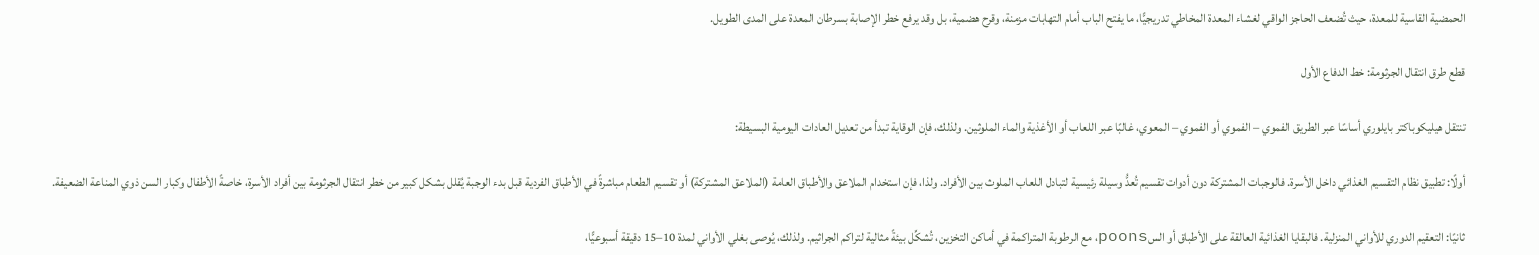الحمضية القاسية للمعدة، حيث تُضعف الحاجز الواقي لغشاء المعدة المخاطي تدريجيًّا، ما يفتح الباب أمام التهابات مزمنة، وقرح هضمية، بل وقد يرفع خطر الإصابة بسرطان المعدة على المدى الطويل.

قطع طرق انتقال الجرثومة: خط الدفاع الأول

تنتقل هيليكوباكتر بايلوري أساسًا عبر الطريق الفموي – الفموي أو الفموي – المعوي، غالبًا عبر اللعاب أو الأغذية والماء الملوثين. ولذلك، فإن الوقاية تبدأ من تعديل العادات اليومية البسيطة:

أولًا: تطبيق نظام التقسيم الغذائي داخل الأسرة. فالوجبات المشتركة دون أدوات تقسيم تُعدُّ وسيلة رئيسية لتبادل اللعاب الملوث بين الأفراد. ولذا، فإن استخدام الملاعق والأطباق العامة (الملاعق المشتركة) أو تقسيم الطعام مباشرةً في الأطباق الفردية قبل بدء الوجبة يُقلل بشكل كبير من خطر انتقال الجرثومة بين أفراد الأسرة، خاصةً الأطفال وكبار السن ذوي المناعة الضعيفة.

ثانيًا: التعقيم الدوري للأواني المنزلية. فالبقايا الغذائية العالقة على الأطباق أو السpoons، مع الرطوبة المتراكمة في أماكن التخزين، تُشكِّل بيئةً مثالية لتراكم الجراثيم. ولذلك، يُوصى بغلي الأواني لمدة 10–15 دقيقة أسبوعيًّا،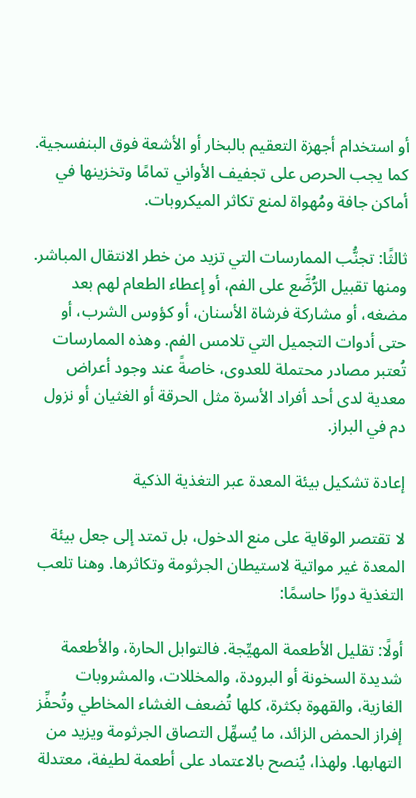أو استخدام أجهزة التعقيم بالبخار أو الأشعة فوق البنفسجية. كما يجب الحرص على تجفيف الأواني تمامًا وتخزينها في أماكن جافة ومُهواة لمنع تكاثر الميكروبات.

ثالثًا: تجنُّب الممارسات التي تزيد من خطر الانتقال المباشر. ومنها تقبيل الرُّضَّع على الفم، أو إعطاء الطعام لهم بعد مضغه، أو مشاركة فرشاة الأسنان، أو كؤوس الشرب، أو حتى أدوات التجميل التي تلامس الفم. وهذه الممارسات تُعتبر مصادر محتملة للعدوى، خاصةً عند وجود أعراض معدية لدى أحد أفراد الأسرة مثل الحرقة أو الغثيان أو نزول دم في البراز.

إعادة تشكيل بيئة المعدة عبر التغذية الذكية

لا تقتصر الوقاية على منع الدخول، بل تمتد إلى جعل بيئة المعدة غير مواتية لاستيطان الجرثومة وتكاثرها. وهنا تلعب التغذية دورًا حاسمًا:

أولًا: تقليل الأطعمة المهيِّجة. فالتوابل الحارة، والأطعمة شديدة السخونة أو البرودة، والمخللات، والمشروبات الغازية، والقهوة بكثرة، كلها تُضعف الغشاء المخاطي وتُحفِّز إفراز الحمض الزائد، ما يُسهِّل التصاق الجرثومة ويزيد من التهابها. ولهذا، يُنصح بالاعتماد على أطعمة لطيفة، معتدلة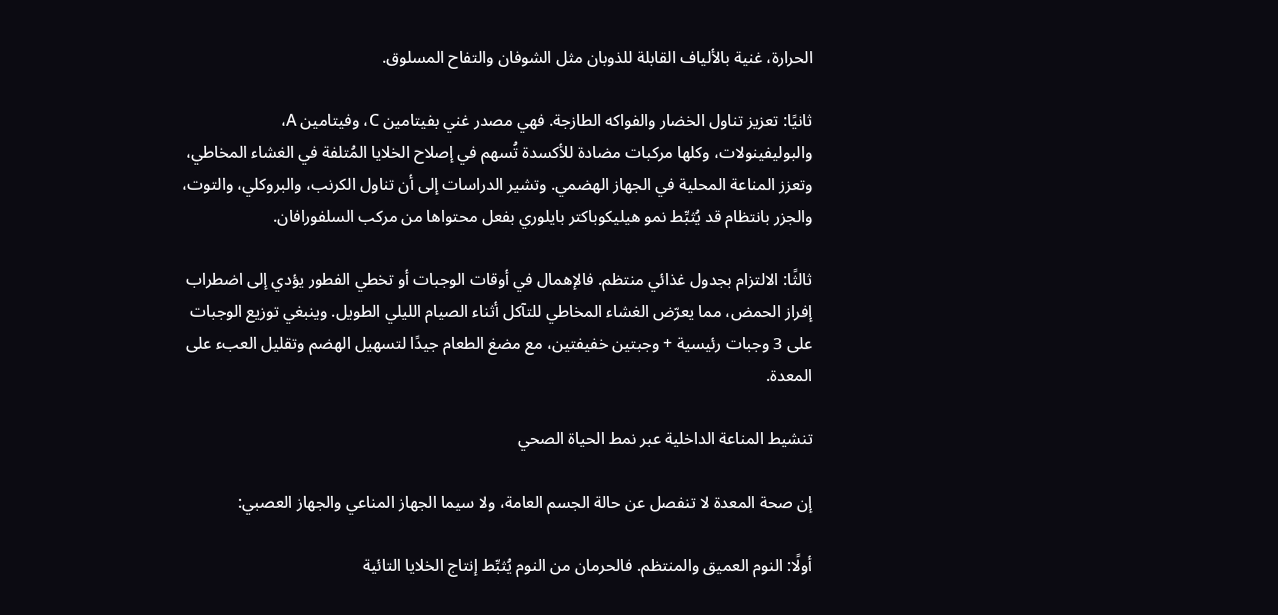الحرارة، غنية بالألياف القابلة للذوبان مثل الشوفان والتفاح المسلوق.

ثانيًا: تعزيز تناول الخضار والفواكه الطازجة. فهي مصدر غني بفيتامين C، وفيتامين A، والبوليفينولات، وكلها مركبات مضادة للأكسدة تُسهم في إصلاح الخلايا المُتلفة في الغشاء المخاطي، وتعزز المناعة المحلية في الجهاز الهضمي. وتشير الدراسات إلى أن تناول الكرنب، والبروكلي، والتوت، والجزر بانتظام قد يُثبِّط نمو هيليكوباكتر بايلوري بفعل محتواها من مركب السلفورافان.

ثالثًا: الالتزام بجدول غذائي منتظم. فالإهمال في أوقات الوجبات أو تخطي الفطور يؤدي إلى اضطراب إفراز الحمض، مما يعرّض الغشاء المخاطي للتآكل أثناء الصيام الليلي الطويل. وينبغي توزيع الوجبات على 3 وجبات رئيسية + وجبتين خفيفتين، مع مضغ الطعام جيدًا لتسهيل الهضم وتقليل العبء على المعدة.

تنشيط المناعة الداخلية عبر نمط الحياة الصحي

إن صحة المعدة لا تنفصل عن حالة الجسم العامة، ولا سيما الجهاز المناعي والجهاز العصبي:

أولًا: النوم العميق والمنتظم. فالحرمان من النوم يُثبِّط إنتاج الخلايا التائية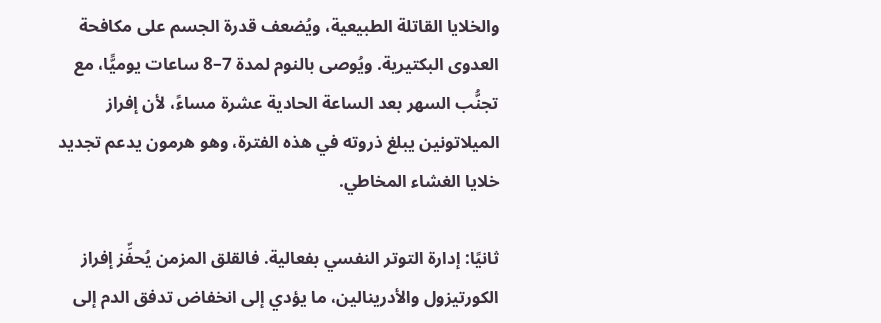والخلايا القاتلة الطبيعية، ويُضعف قدرة الجسم على مكافحة العدوى البكتيرية. ويُوصى بالنوم لمدة 7–8 ساعات يوميًّا، مع تجنُّب السهر بعد الساعة الحادية عشرة مساءً، لأن إفراز الميلاتونين يبلغ ذروته في هذه الفترة، وهو هرمون يدعم تجديد خلايا الغشاء المخاطي.

ثانيًا: إدارة التوتر النفسي بفعالية. فالقلق المزمن يُحفِّز إفراز الكورتيزول والأدرينالين، ما يؤدي إلى انخفاض تدفق الدم إلى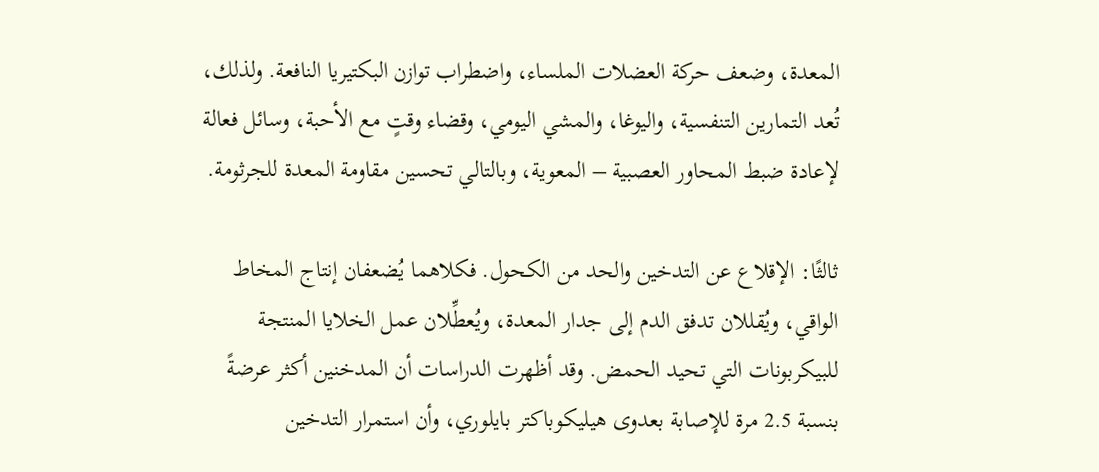المعدة، وضعف حركة العضلات الملساء، واضطراب توازن البكتيريا النافعة. ولذلك، تُعد التمارين التنفسية، واليوغا، والمشي اليومي، وقضاء وقتٍ مع الأحبة، وسائل فعالة لإعادة ضبط المحاور العصبية – المعوية، وبالتالي تحسين مقاومة المعدة للجرثومة.

ثالثًا: الإقلاع عن التدخين والحد من الكحول. فكلاهما يُضعفان إنتاج المخاط الواقي، ويُقللان تدفق الدم إلى جدار المعدة، ويُعطِّلان عمل الخلايا المنتجة للبيكربونات التي تحيد الحمض. وقد أظهرت الدراسات أن المدخنين أكثر عرضةً بنسبة 2.5 مرة للإصابة بعدوى هيليكوباكتر بايلوري، وأن استمرار التدخين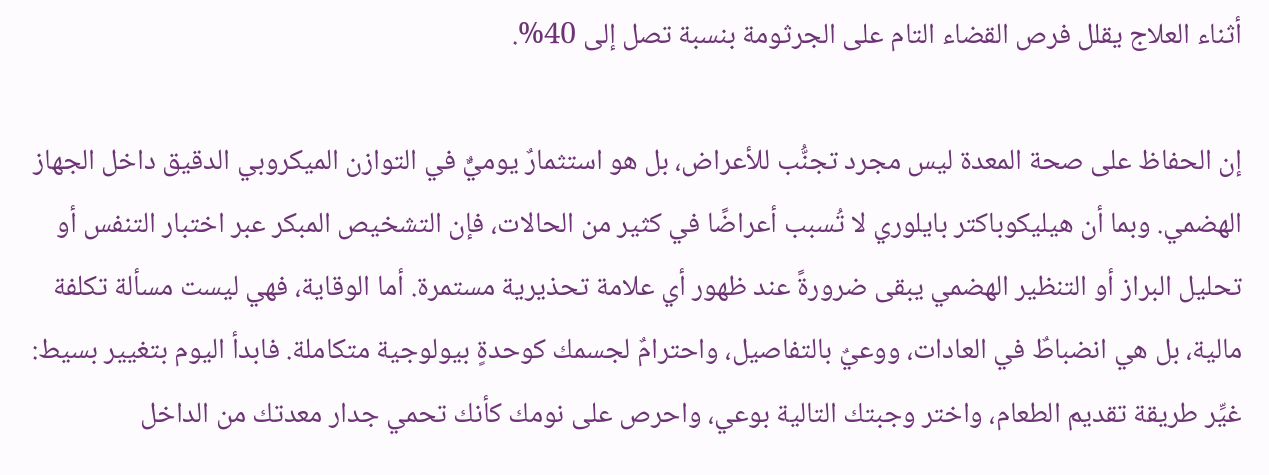أثناء العلاج يقلل فرص القضاء التام على الجرثومة بنسبة تصل إلى 40%.

إن الحفاظ على صحة المعدة ليس مجرد تجنُّب للأعراض، بل هو استثمارٌ يوميٌّ في التوازن الميكروبي الدقيق داخل الجهاز الهضمي. وبما أن هيليكوباكتر بايلوري لا تُسبب أعراضًا في كثير من الحالات، فإن التشخيص المبكر عبر اختبار التنفس أو تحليل البراز أو التنظير الهضمي يبقى ضرورةً عند ظهور أي علامة تحذيرية مستمرة. أما الوقاية، فهي ليست مسألة تكلفة مالية، بل هي انضباطٌ في العادات، ووعيٌ بالتفاصيل، واحترامٌ لجسمك كوحدةٍ بيولوجية متكاملة. فابدأ اليوم بتغيير بسيط: غيِّر طريقة تقديم الطعام، واختر وجبتك التالية بوعي، واحرص على نومك كأنك تحمي جدار معدتك من الداخل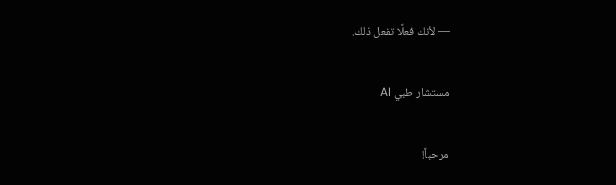— لأنك فعلًا تفعل ذلك.

مستشار طبي AI

مرحباً!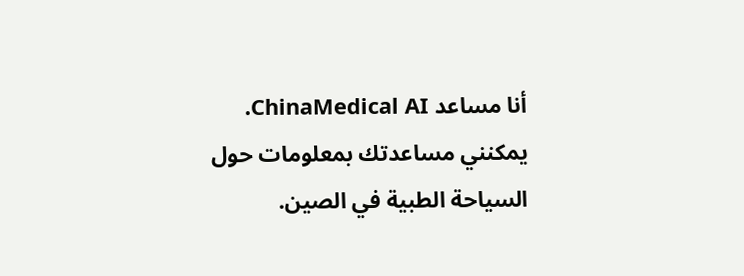أنا مساعد ChinaMedical AI. يمكنني مساعدتك بمعلومات حول السياحة الطبية في الصين.